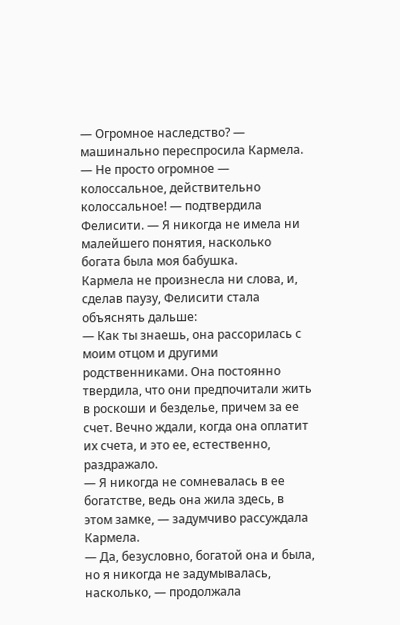— Огромное наследство? — машинально переспросила Кармела.
— Не просто огромное — колоссальное, действительно колоссальное! — подтвердила Фелисити. — Я никогда не имела ни малейшего понятия, насколько богата была моя бабушка.
Кармела не произнесла ни слова, и, сделав паузу, Фелисити стала объяснять дальше:
— Как ты знаешь, она рассорилась с моим отцом и другими родственниками. Она постоянно твердила, что они предпочитали жить в роскоши и безделье, причем за ее счет. Вечно ждали, когда она оплатит их счета, и это ее, естественно, раздражало.
— Я никогда не сомневалась в ее богатстве, ведь она жила здесь, в этом замке, — задумчиво рассуждала Кармела.
— Да, безусловно, богатой она и была, но я никогда не задумывалась, насколько, — продолжала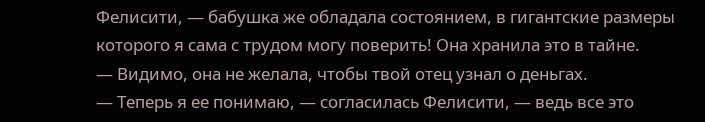Фелисити, — бабушка же обладала состоянием, в гигантские размеры которого я сама с трудом могу поверить! Она хранила это в тайне.
— Видимо, она не желала, чтобы твой отец узнал о деньгах.
— Теперь я ее понимаю, — согласилась Фелисити, — ведь все это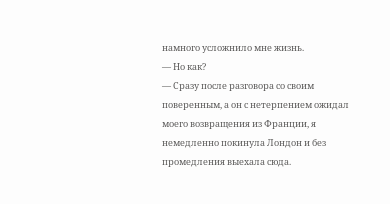намного усложнило мне жизнь.
— Но как?
— Сразу после разговора со своим поверенным, а он с нетерпением ожидал моего возвращения из Франции, я немедленно покинула Лондон и без промедления выехала сюда.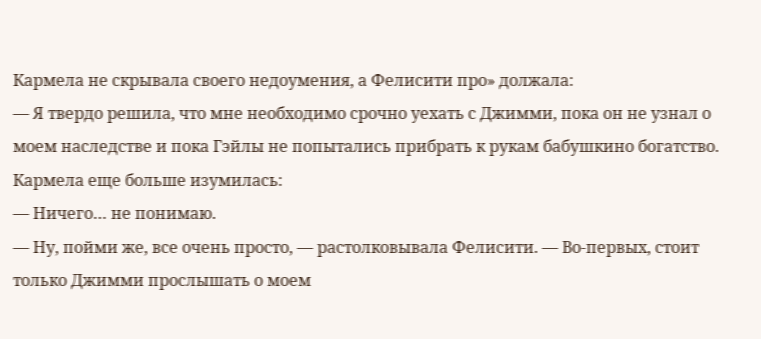Кармела не скрывала своего недоумения, а Фелисити про» должала:
— Я твердо решила, что мне необходимо срочно уехать с Джимми, пока он не узнал о моем наследстве и пока Гэйлы не попытались прибрать к рукам бабушкино богатство.
Кармела еще больше изумилась:
— Ничего… не понимаю.
— Ну, пойми же, все очень просто, — растолковывала Фелисити. — Во-первых, стоит только Джимми прослышать о моем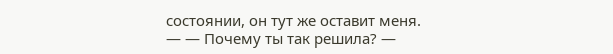состоянии, он тут же оставит меня.
— — Почему ты так решила? —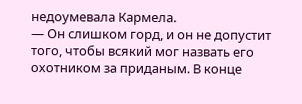недоумевала Кармела.
— Он слишком горд, и он не допустит того, чтобы всякий мог назвать его охотником за приданым. В конце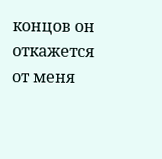концов он откажется от меня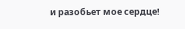и разобьет мое сердце!